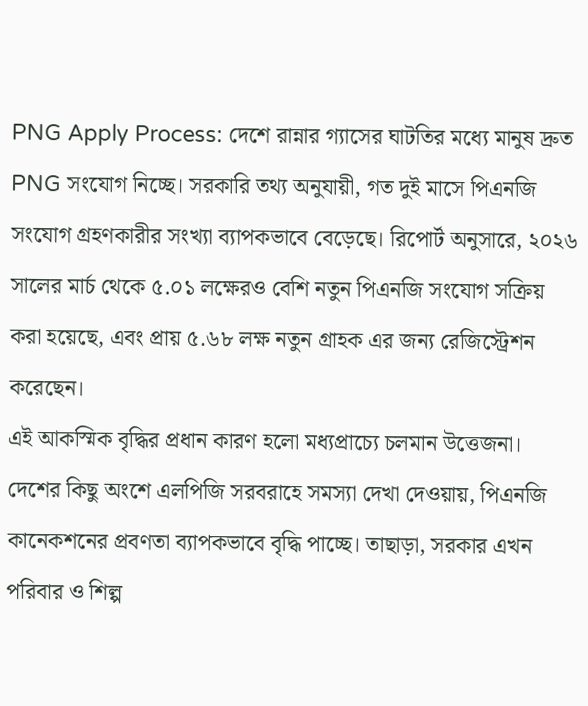PNG Apply Process: দেশে রান্নার গ্যাসের ঘাটতির মধ্যে মানুষ দ্রুত PNG সংযোগ নিচ্ছে। সরকারি তথ্য অনুযায়ী, গত দুই মাসে পিএনজি সংযোগ গ্রহণকারীর সংখ্যা ব্যাপকভাবে বেড়েছে। রিপোর্ট অনুসারে, ২০২৬ সালের মার্চ থেকে ৫.০১ লক্ষেরও বেশি নতুন পিএনজি সংযোগ সক্রিয় করা হয়েছে, এবং প্রায় ৫.৬৮ লক্ষ নতুন গ্রাহক এর জন্য রেজিস্ট্রেশন করেছেন।
এই আকস্মিক বৃদ্ধির প্রধান কারণ হলো মধ্যপ্রাচ্যে চলমান উত্তেজনা। দেশের কিছু অংশে এলপিজি সরবরাহে সমস্যা দেখা দেওয়ায়, পিএনজি কানেকশনের প্রবণতা ব্যাপকভাবে বৃদ্ধি পাচ্ছে। তাছাড়া, সরকার এখন পরিবার ও শিল্প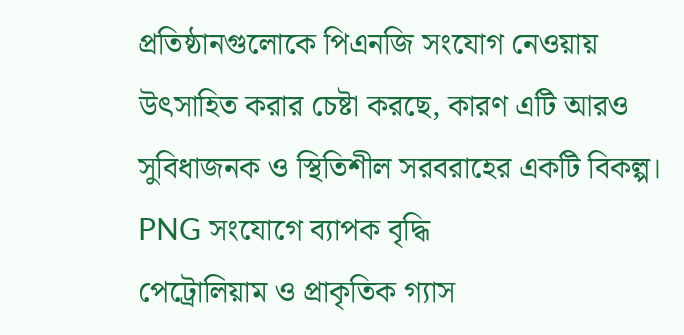প্রতিষ্ঠানগুলোকে পিএনজি সংযোগ নেওয়ায় উৎসাহিত করার চেষ্টা করছে, কারণ এটি আরও সুবিধাজনক ও স্থিতিশীল সরবরাহের একটি বিকল্প।
PNG সংযোগে ব্যাপক বৃদ্ধি
পেট্রোলিয়াম ও প্রাকৃতিক গ্যাস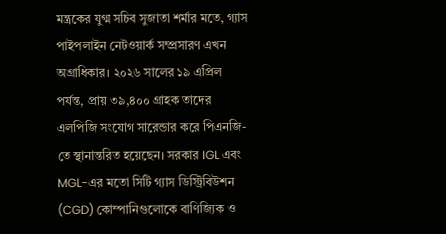মন্ত্রকের যুগ্ম সচিব সুজাতা শর্মার মতে, গ্যাস পাইপলাইন নেটওয়ার্ক সম্প্রসারণ এখন অগ্রাধিকার। ২০২৬ সালের ১৯ এপ্রিল পর্যন্ত, প্রায় ৩৯,৪০০ গ্রাহক তাদের এলপিজি সংযোগ সারেন্ডার করে পিএনজি-তে স্থানান্তরিত হয়েছেন। সরকার IGL এবং MGL-এর মতো সিটি গ্যাস ডিস্ট্রিবিউশন (CGD) কোম্পানিগুলোকে বাণিজ্যিক ও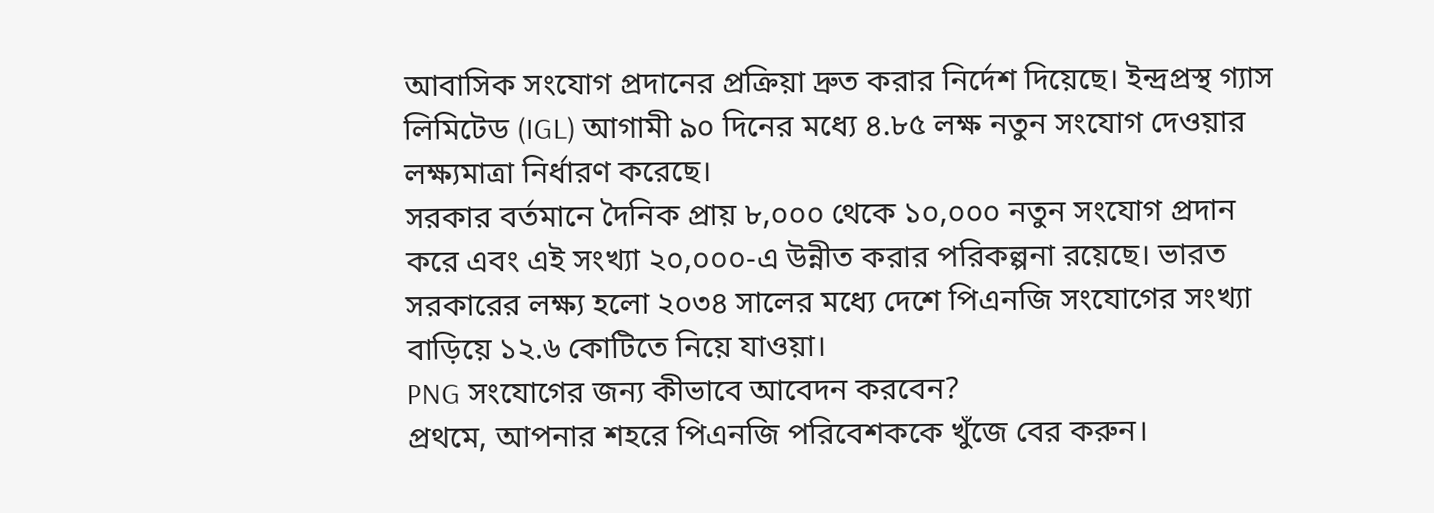আবাসিক সংযোগ প্রদানের প্রক্রিয়া দ্রুত করার নির্দেশ দিয়েছে। ইন্দ্রপ্রস্থ গ্যাস লিমিটেড (IGL) আগামী ৯০ দিনের মধ্যে ৪.৮৫ লক্ষ নতুন সংযোগ দেওয়ার লক্ষ্যমাত্রা নির্ধারণ করেছে।
সরকার বর্তমানে দৈনিক প্রায় ৮,০০০ থেকে ১০,০০০ নতুন সংযোগ প্রদান করে এবং এই সংখ্যা ২০,০০০-এ উন্নীত করার পরিকল্পনা রয়েছে। ভারত সরকারের লক্ষ্য হলো ২০৩৪ সালের মধ্যে দেশে পিএনজি সংযোগের সংখ্যা বাড়িয়ে ১২.৬ কোটিতে নিয়ে যাওয়া।
PNG সংযোগের জন্য কীভাবে আবেদন করবেন?
প্রথমে, আপনার শহরে পিএনজি পরিবেশককে খুঁজে বের করুন।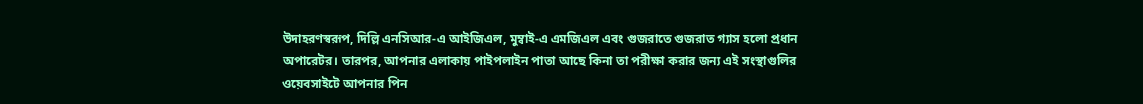উদাহরণস্বরূপ, দিল্লি এনসিআর-এ আইজিএল, মুম্বাই-এ এমজিএল এবং গুজরাতে গুজরাত গ্যাস হলো প্রধান অপারেটর। তারপর, আপনার এলাকায় পাইপলাইন পাতা আছে কিনা তা পরীক্ষা করার জন্য এই সংস্থাগুলির ওয়েবসাইটে আপনার পিন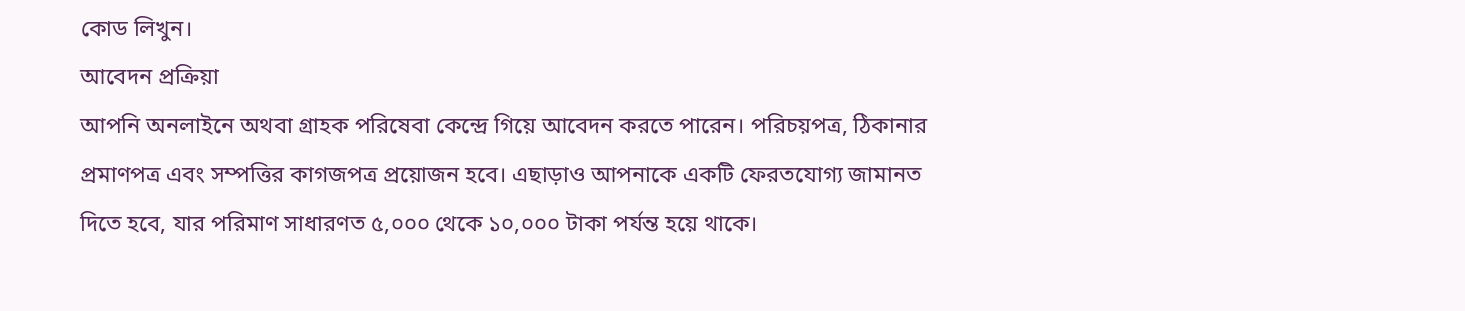কোড লিখুন।
আবেদন প্রক্রিয়া
আপনি অনলাইনে অথবা গ্রাহক পরিষেবা কেন্দ্রে গিয়ে আবেদন করতে পারেন। পরিচয়পত্র, ঠিকানার প্রমাণপত্র এবং সম্পত্তির কাগজপত্র প্রয়োজন হবে। এছাড়াও আপনাকে একটি ফেরতযোগ্য জামানত দিতে হবে, যার পরিমাণ সাধারণত ৫,০০০ থেকে ১০,০০০ টাকা পর্যন্ত হয়ে থাকে।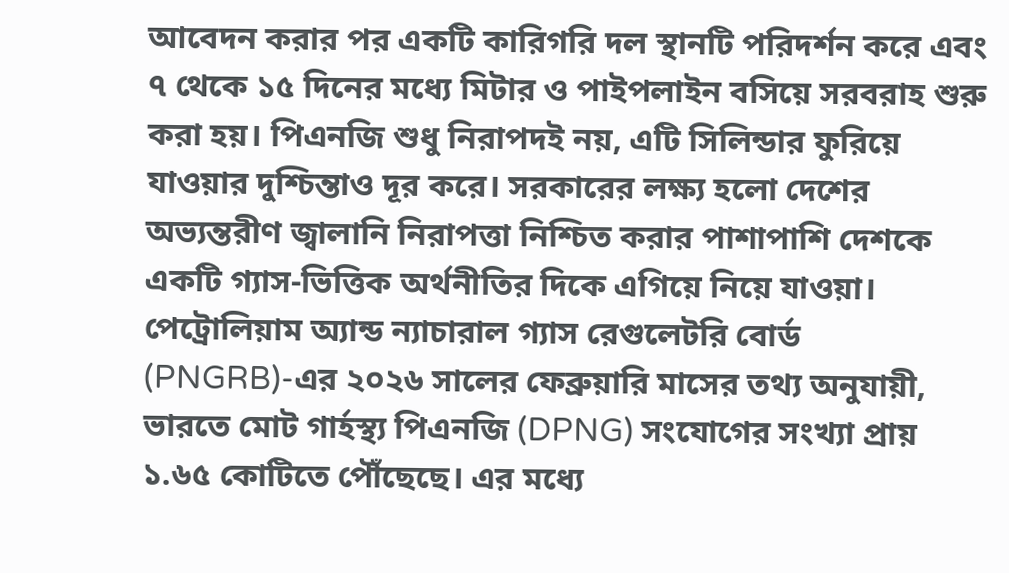আবেদন করার পর একটি কারিগরি দল স্থানটি পরিদর্শন করে এবং ৭ থেকে ১৫ দিনের মধ্যে মিটার ও পাইপলাইন বসিয়ে সরবরাহ শুরু করা হয়। পিএনজি শুধু নিরাপদই নয়, এটি সিলিন্ডার ফুরিয়ে যাওয়ার দুশ্চিন্তাও দূর করে। সরকারের লক্ষ্য হলো দেশের অভ্যন্তরীণ জ্বালানি নিরাপত্তা নিশ্চিত করার পাশাপাশি দেশকে একটি গ্যাস-ভিত্তিক অর্থনীতির দিকে এগিয়ে নিয়ে যাওয়া।
পেট্রোলিয়াম অ্যান্ড ন্যাচারাল গ্যাস রেগুলেটরি বোর্ড (PNGRB)-এর ২০২৬ সালের ফেব্রুয়ারি মাসের তথ্য অনুযায়ী, ভারতে মোট গার্হস্থ্য পিএনজি (DPNG) সংযোগের সংখ্যা প্রায় ১.৬৫ কোটিতে পৌঁছেছে। এর মধ্যে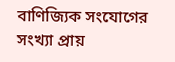বাণিজ্যিক সংযোগের সংখ্যা প্রায়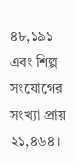৪৮,১৯১ এবং শিল্প সংযোগের সংখ্যা প্রায় ২১,৪৬৪।